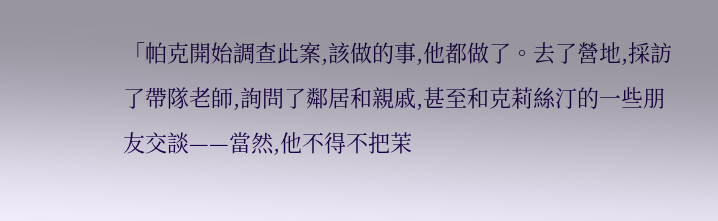「帕克開始調查此案,該做的事,他都做了。去了營地,採訪了帶隊老師,詢問了鄰居和親戚,甚至和克莉絲汀的一些朋友交談——當然,他不得不把茉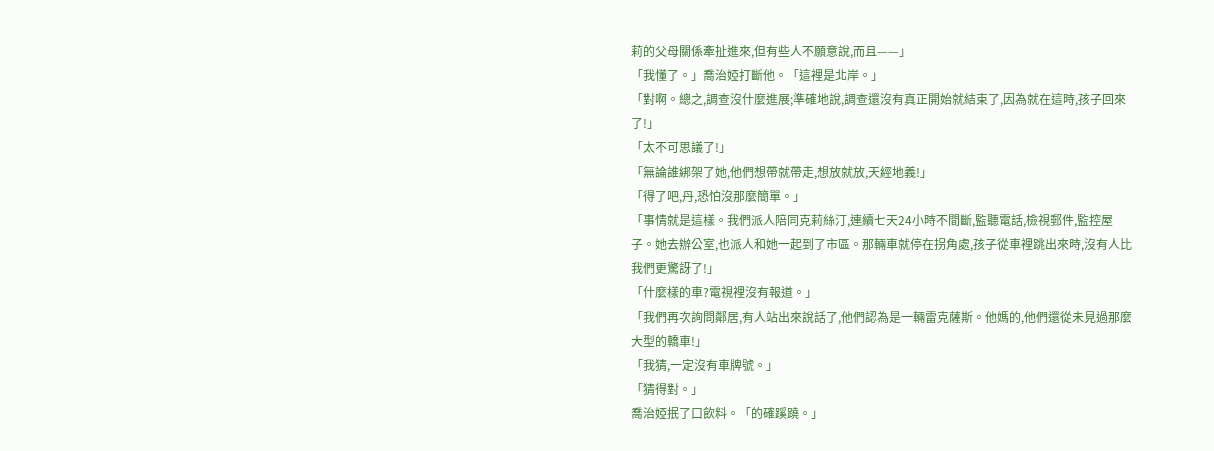莉的父母關係牽扯進來,但有些人不願意說,而且——」
「我懂了。」喬治婭打斷他。「這裡是北岸。」
「對啊。總之,調查沒什麼進展;準確地說,調查還沒有真正開始就結束了,因為就在這時,孩子回來了!」
「太不可思議了!」
「無論誰綁架了她,他們想帶就帶走,想放就放,天經地義!」
「得了吧,丹,恐怕沒那麼簡單。」
「事情就是這樣。我們派人陪同克莉絲汀,連續七天24小時不間斷,監聽電話,檢視郵件,監控屋子。她去辦公室,也派人和她一起到了市區。那輛車就停在拐角處,孩子從車裡跳出來時,沒有人比我們更驚訝了!」
「什麼樣的車?電視裡沒有報道。」
「我們再次詢問鄰居,有人站出來說話了,他們認為是一輛雷克薩斯。他媽的,他們還從未見過那麼大型的轎車!」
「我猜,一定沒有車牌號。」
「猜得對。」
喬治婭抿了口飲料。「的確蹊蹺。」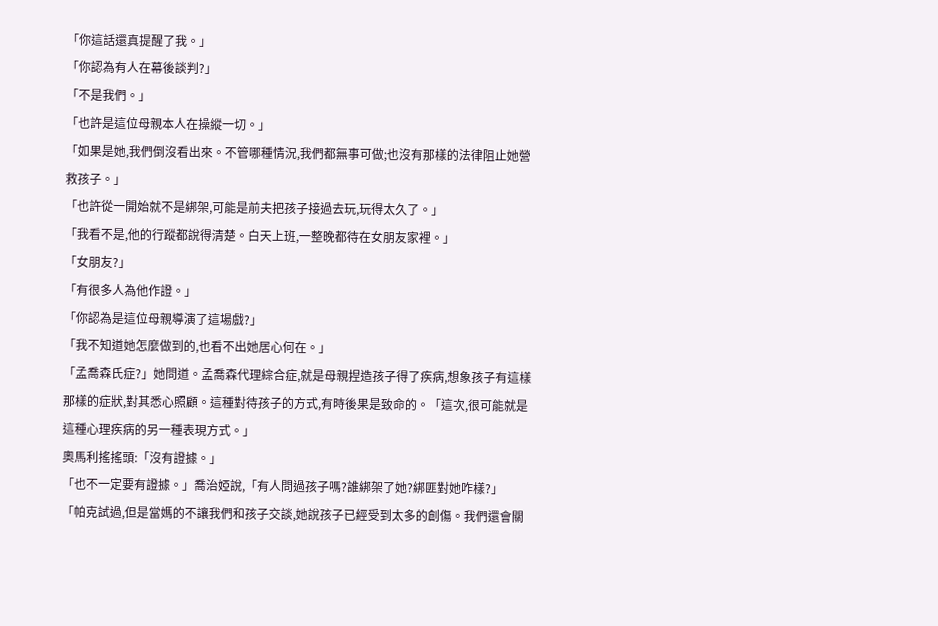「你這話還真提醒了我。」
「你認為有人在幕後談判?」
「不是我們。」
「也許是這位母親本人在操縱一切。」
「如果是她,我們倒沒看出來。不管哪種情況,我們都無事可做;也沒有那樣的法律阻止她營救孩子。」
「也許從一開始就不是綁架,可能是前夫把孩子接過去玩,玩得太久了。」
「我看不是,他的行蹤都說得清楚。白天上班,一整晚都待在女朋友家裡。」
「女朋友?」
「有很多人為他作證。」
「你認為是這位母親導演了這場戲?」
「我不知道她怎麼做到的,也看不出她居心何在。」
「孟喬森氏症?」她問道。孟喬森代理綜合症,就是母親捏造孩子得了疾病,想象孩子有這樣那樣的症狀,對其悉心照顧。這種對待孩子的方式,有時後果是致命的。「這次,很可能就是這種心理疾病的另一種表現方式。」
奧馬利搖搖頭:「沒有證據。」
「也不一定要有證據。」喬治婭說,「有人問過孩子嗎?誰綁架了她?綁匪對她咋樣?」
「帕克試過,但是當媽的不讓我們和孩子交談,她說孩子已經受到太多的創傷。我們還會關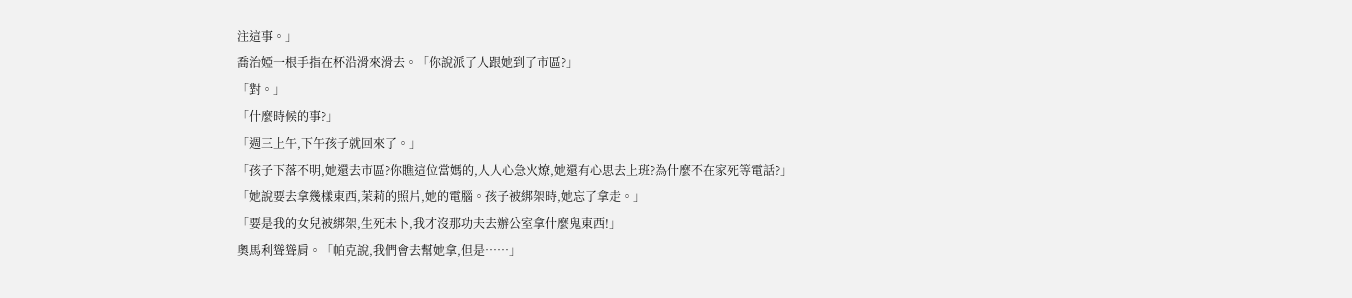注這事。」
喬治婭一根手指在杯沿滑來滑去。「你說派了人跟她到了市區?」
「對。」
「什麼時候的事?」
「週三上午,下午孩子就回來了。」
「孩子下落不明,她還去市區?你瞧這位當媽的,人人心急火燎,她還有心思去上班?為什麼不在家死等電話?」
「她說要去拿幾樣東西,茉莉的照片,她的電腦。孩子被綁架時,她忘了拿走。」
「要是我的女兒被綁架,生死未卜,我才沒那功夫去辦公室拿什麼鬼東西!」
奧馬利聳聳肩。「帕克說,我們會去幫她拿,但是……」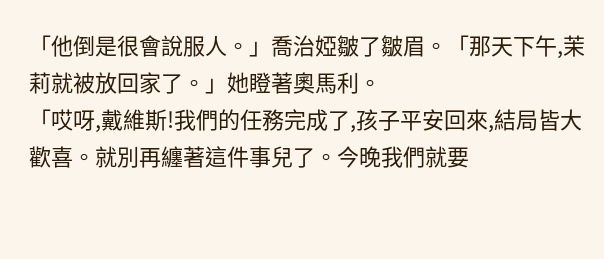「他倒是很會說服人。」喬治婭皺了皺眉。「那天下午,茉莉就被放回家了。」她瞪著奧馬利。
「哎呀,戴維斯!我們的任務完成了,孩子平安回來,結局皆大歡喜。就別再纏著這件事兒了。今晚我們就要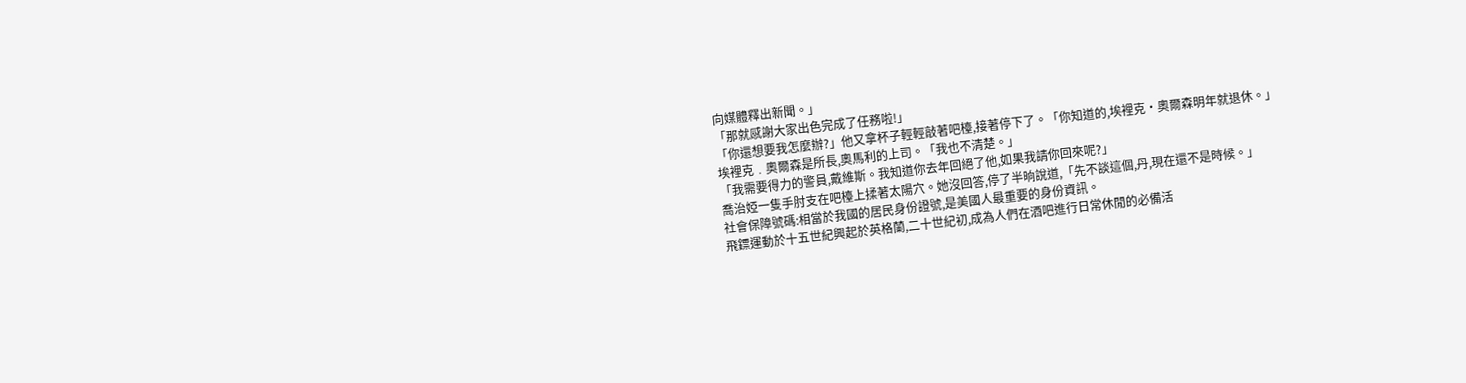向媒體釋出新聞。」
「那就感謝大家出色完成了任務啦!」
「你還想要我怎麼辦?」他又拿杯子輕輕敲著吧檯,接著停下了。「你知道的,埃裡克·奧爾森明年就退休。」
埃裡克﹒奧爾森是所長,奧馬利的上司。「我也不清楚。」
「我需要得力的警員,戴維斯。我知道你去年回絕了他,如果我請你回來呢?」
喬治婭一隻手肘支在吧檯上揉著太陽穴。她沒回答,停了半晌說道,「先不談這個,丹,現在還不是時候。」
社會保障號碼:相當於我國的居民身份證號,是美國人最重要的身份資訊。
飛鏢運動於十五世紀興起於英格蘭,二十世紀初,成為人們在酒吧進行日常休閒的必備活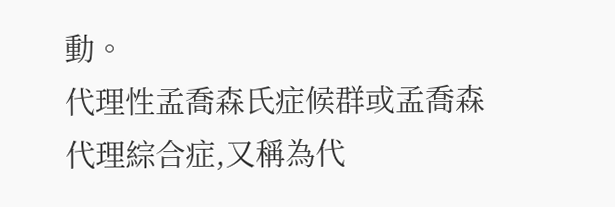動。
代理性孟喬森氏症候群或孟喬森代理綜合症,又稱為代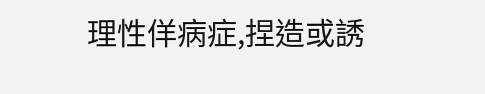理性佯病症,捏造或誘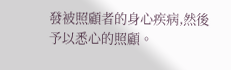發被照顧者的身心疾病,然後予以悉心的照顧。